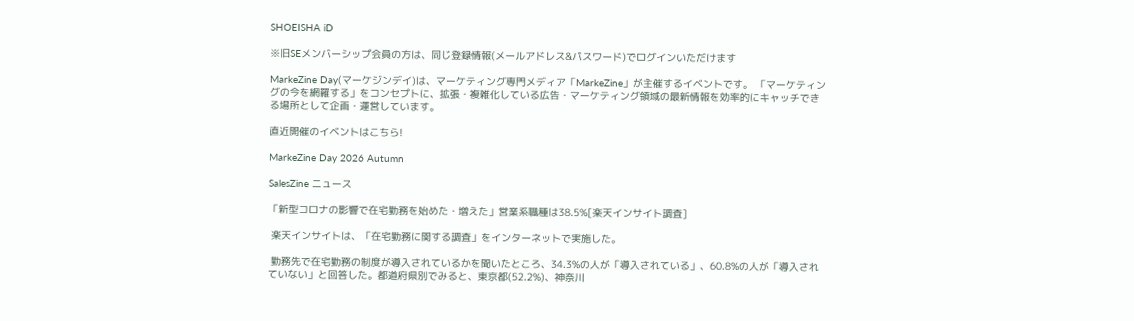SHOEISHA iD

※旧SEメンバーシップ会員の方は、同じ登録情報(メールアドレス&パスワード)でログインいただけます

MarkeZine Day(マーケジンデイ)は、マーケティング専門メディア「MarkeZine」が主催するイベントです。 「マーケティングの今を網羅する」をコンセプトに、拡張・複雑化している広告・マーケティング領域の最新情報を効率的にキャッチできる場所として企画・運営しています。

直近開催のイベントはこちら!

MarkeZine Day 2026 Autumn

SalesZine ニュース

「新型コロナの影響で在宅勤務を始めた・増えた」営業系職種は38.5%[楽天インサイト調査]

 楽天インサイトは、「在宅勤務に関する調査」をインターネットで実施した。

 勤務先で在宅勤務の制度が導入されているかを聞いたところ、34.3%の人が「導入されている」、60.8%の人が「導入されていない」と回答した。都道府県別でみると、東京都(52.2%)、神奈川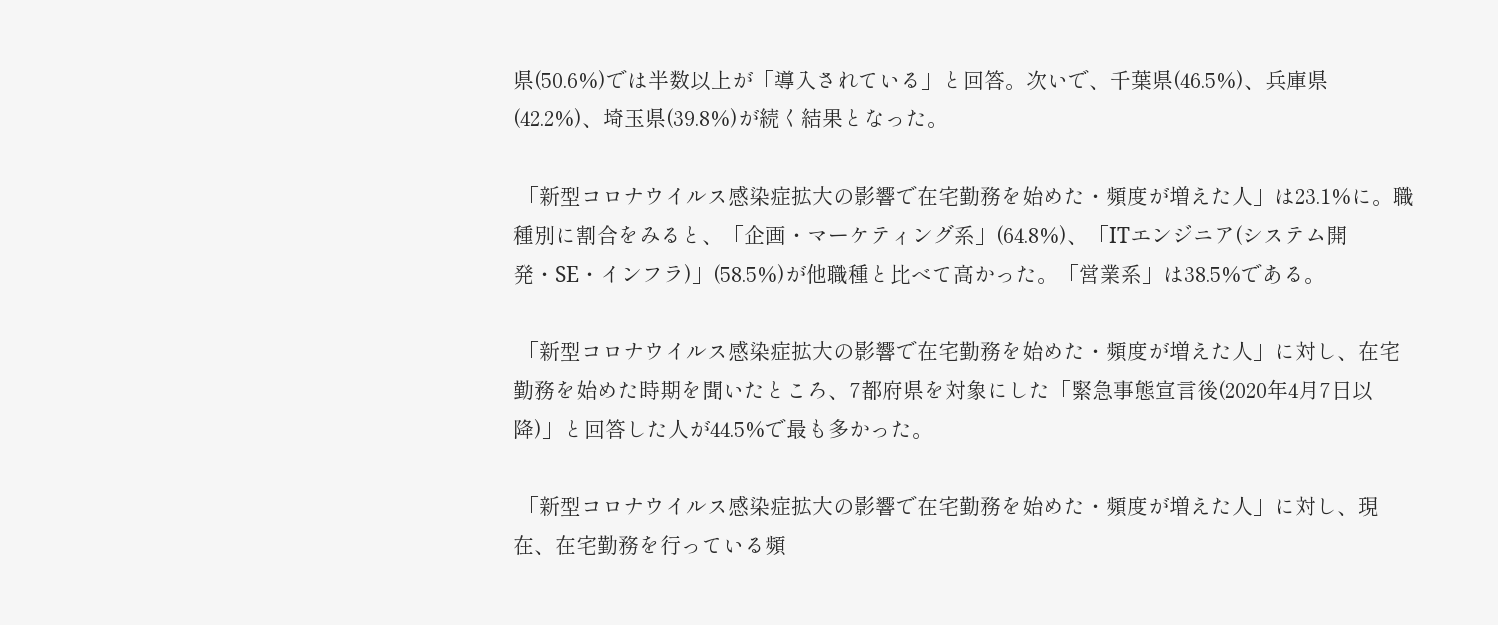県(50.6%)では半数以上が「導入されている」と回答。次いで、千葉県(46.5%)、兵庫県(42.2%)、埼玉県(39.8%)が続く結果となった。

 「新型コロナウイルス感染症拡大の影響で在宅勤務を始めた・頻度が増えた人」は23.1%に。職種別に割合をみると、「企画・マーケティング系」(64.8%)、「ITエンジニア(システム開発・SE・インフラ)」(58.5%)が他職種と比べて高かった。「営業系」は38.5%である。

 「新型コロナウイルス感染症拡大の影響で在宅勤務を始めた・頻度が増えた人」に対し、在宅勤務を始めた時期を聞いたところ、7都府県を対象にした「緊急事態宣言後(2020年4月7日以降)」と回答した人が44.5%で最も多かった。

 「新型コロナウイルス感染症拡大の影響で在宅勤務を始めた・頻度が増えた人」に対し、現在、在宅勤務を行っている頻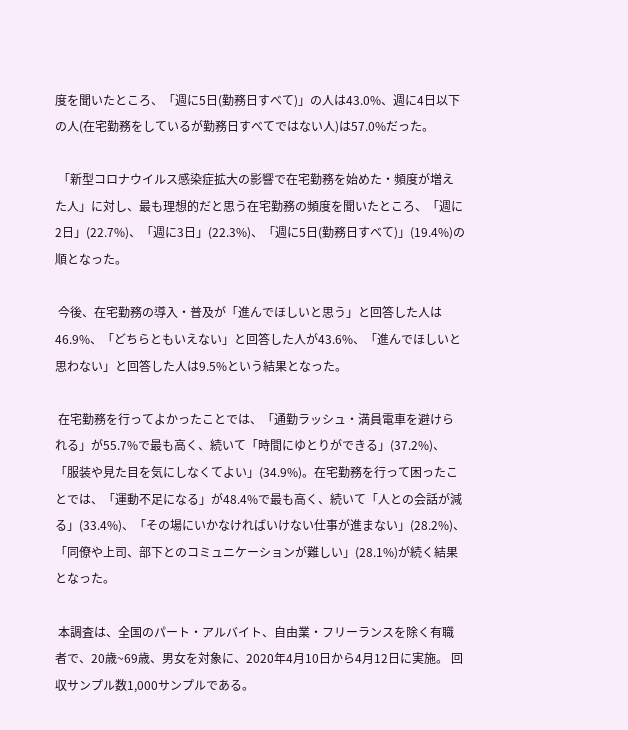度を聞いたところ、「週に5日(勤務日すべて)」の人は43.0%、週に4日以下の人(在宅勤務をしているが勤務日すべてではない人)は57.0%だった。

 「新型コロナウイルス感染症拡大の影響で在宅勤務を始めた・頻度が増えた人」に対し、最も理想的だと思う在宅勤務の頻度を聞いたところ、「週に2日」(22.7%)、「週に3日」(22.3%)、「週に5日(勤務日すべて)」(19.4%)の順となった。

 今後、在宅勤務の導入・普及が「進んでほしいと思う」と回答した人は46.9%、「どちらともいえない」と回答した人が43.6%、「進んでほしいと思わない」と回答した人は9.5%という結果となった。

 在宅勤務を行ってよかったことでは、「通勤ラッシュ・満員電車を避けられる」が55.7%で最も高く、続いて「時間にゆとりができる」(37.2%)、「服装や見た目を気にしなくてよい」(34.9%)。在宅勤務を行って困ったことでは、「運動不足になる」が48.4%で最も高く、続いて「人との会話が減る」(33.4%)、「その場にいかなければいけない仕事が進まない」(28.2%)、「同僚や上司、部下とのコミュニケーションが難しい」(28.1%)が続く結果となった。

 本調査は、全国のパート・アルバイト、自由業・フリーランスを除く有職者で、20歳~69歳、男女を対象に、2020年4月10日から4月12日に実施。 回収サンプル数1,000サンプルである。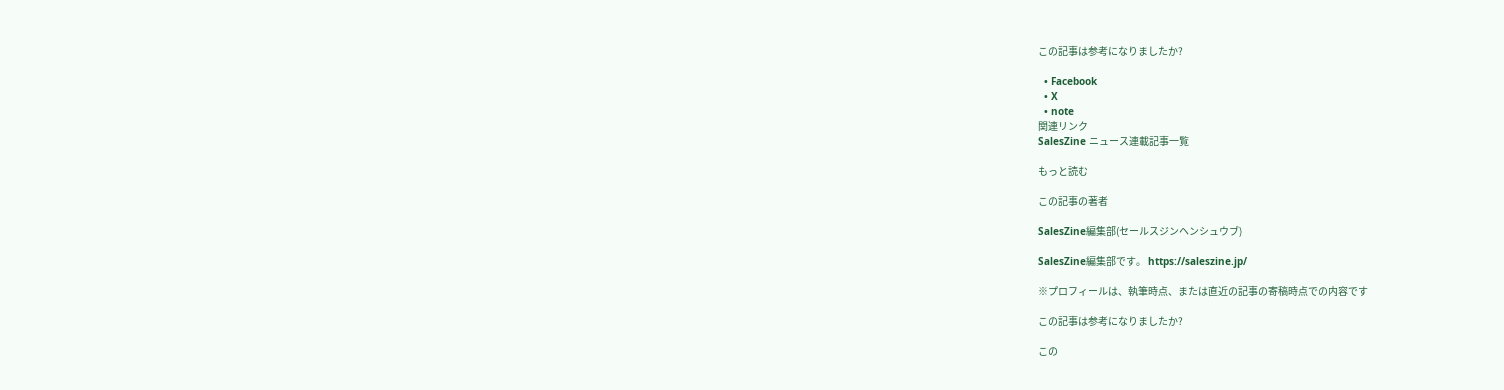この記事は参考になりましたか?

  • Facebook
  • X
  • note
関連リンク
SalesZine ニュース連載記事一覧

もっと読む

この記事の著者

SalesZine編集部(セールスジンヘンシュウブ)

SalesZine編集部です。 https://saleszine.jp/

※プロフィールは、執筆時点、または直近の記事の寄稿時点での内容です

この記事は参考になりましたか?

この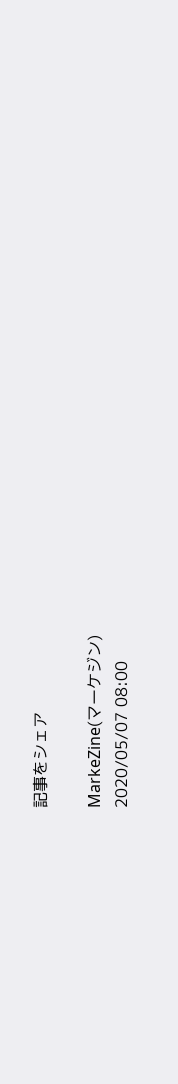記事をシェア

MarkeZine(マーケジン)
2020/05/07 08:00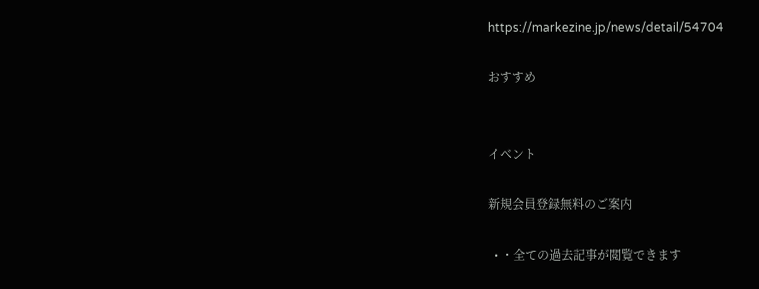https://markezine.jp/news/detail/54704

おすすめ


イベント

新規会員登録無料のご案内

  • ・全ての過去記事が閲覧できます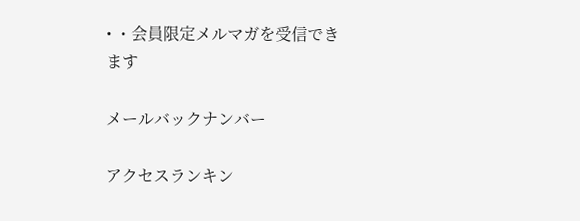• ・会員限定メルマガを受信できます

メールバックナンバー

アクセスランキン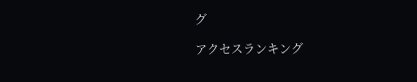グ

アクセスランキング